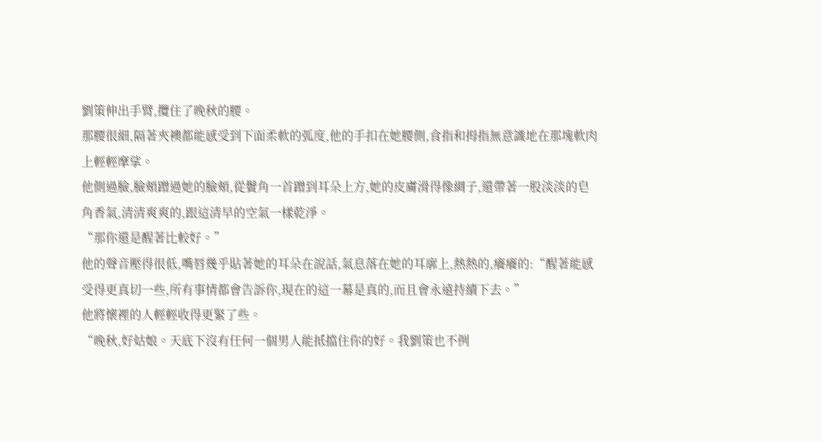劉策伸出手臂,攬住了晚秋的腰。
那腰很細,隔著夾襖都能感受到下面柔軟的弧度,他的手扣在她腰側,食指和拇指無意識地在那塊軟肉上輕輕摩挲。
他側過臉,臉頰蹭過她的臉頰,從鬢角一首蹭到耳朵上方,她的皮膚滑得像綢子,還帶著一股淡淡的皂角香氣,清清爽爽的,跟這清早的空氣一樣乾淨。
“那你還是醒著比較好。”
他的聲音壓得很低,嘴唇幾乎貼著她的耳朵在說話,氣息落在她的耳廓上,熱熱的,癢癢的:“醒著能感受得更真切一些,所有事情都會告訴你,現在的這一幕是真的,而且會永遠持續下去。”
他將懷裡的人輕輕收得更緊了些。
“晚秋,好姑娘。天底下沒有任何一個男人能抵擋住你的好。我劉策也不例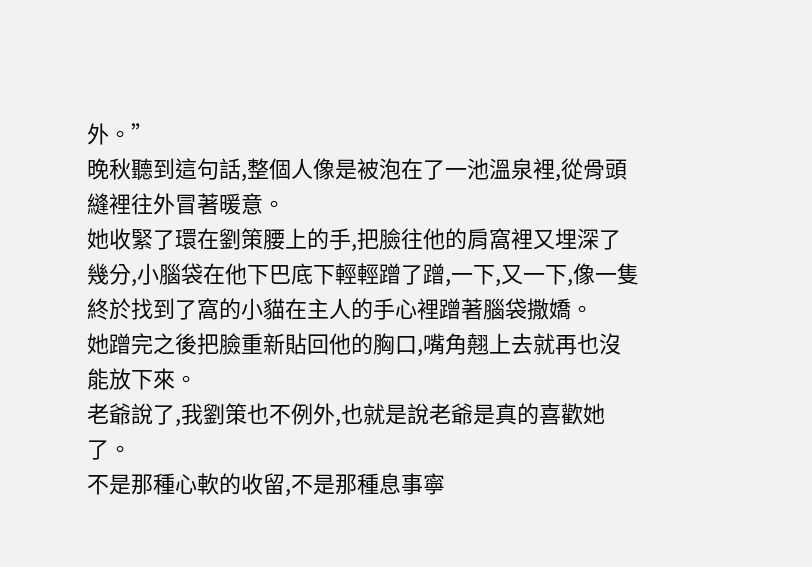外。”
晚秋聽到這句話,整個人像是被泡在了一池溫泉裡,從骨頭縫裡往外冒著暖意。
她收緊了環在劉策腰上的手,把臉往他的肩窩裡又埋深了幾分,小腦袋在他下巴底下輕輕蹭了蹭,一下,又一下,像一隻終於找到了窩的小貓在主人的手心裡蹭著腦袋撒嬌。
她蹭完之後把臉重新貼回他的胸口,嘴角翹上去就再也沒能放下來。
老爺說了,我劉策也不例外,也就是說老爺是真的喜歡她了。
不是那種心軟的收留,不是那種息事寧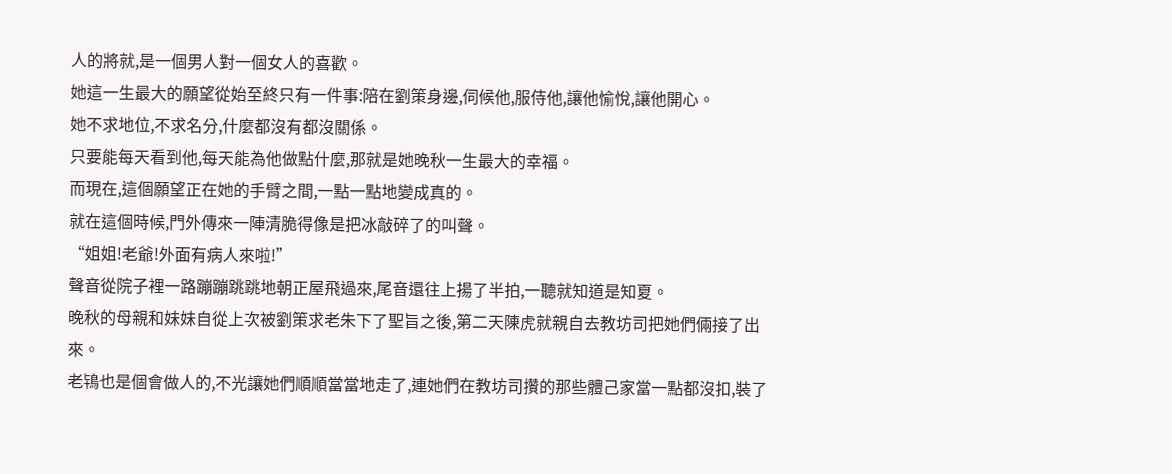人的將就,是一個男人對一個女人的喜歡。
她這一生最大的願望從始至終只有一件事:陪在劉策身邊,伺候他,服侍他,讓他愉悅,讓他開心。
她不求地位,不求名分,什麼都沒有都沒關係。
只要能每天看到他,每天能為他做點什麼,那就是她晚秋一生最大的幸福。
而現在,這個願望正在她的手臂之間,一點一點地變成真的。
就在這個時候,門外傳來一陣清脆得像是把冰敲碎了的叫聲。
“姐姐!老爺!外面有病人來啦!”
聲音從院子裡一路蹦蹦跳跳地朝正屋飛過來,尾音還往上揚了半拍,一聽就知道是知夏。
晚秋的母親和妹妹自從上次被劉策求老朱下了聖旨之後,第二天陳虎就親自去教坊司把她們倆接了出來。
老鴇也是個會做人的,不光讓她們順順當當地走了,連她們在教坊司攢的那些體己家當一點都沒扣,裝了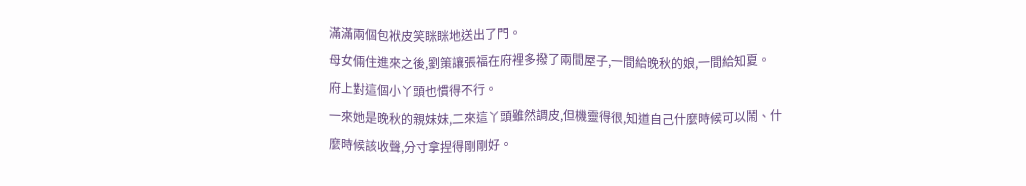滿滿兩個包袱皮笑眯眯地送出了門。
母女倆住進來之後,劉策讓張福在府裡多撥了兩間屋子,一間給晚秋的娘,一間給知夏。
府上對這個小丫頭也慣得不行。
一來她是晚秋的親妹妹,二來這丫頭雖然調皮,但機靈得很,知道自己什麼時候可以鬧、什麼時候該收聲,分寸拿捏得剛剛好。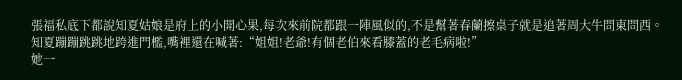張福私底下都說知夏姑娘是府上的小開心果,每次來前院都跟一陣風似的,不是幫著春蘭擦桌子就是追著周大牛問東問西。
知夏蹦蹦跳跳地跨進門檻,嘴裡還在喊著:“姐姐!老爺!有個老伯來看膝蓋的老毛病啦!”
她一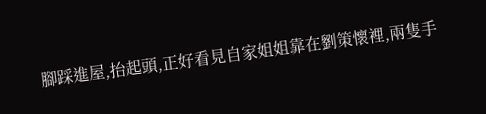腳踩進屋,抬起頭,正好看見自家姐姐靠在劉策懷裡,兩隻手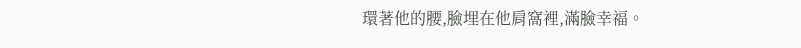環著他的腰,臉埋在他肩窩裡,滿臉幸福。